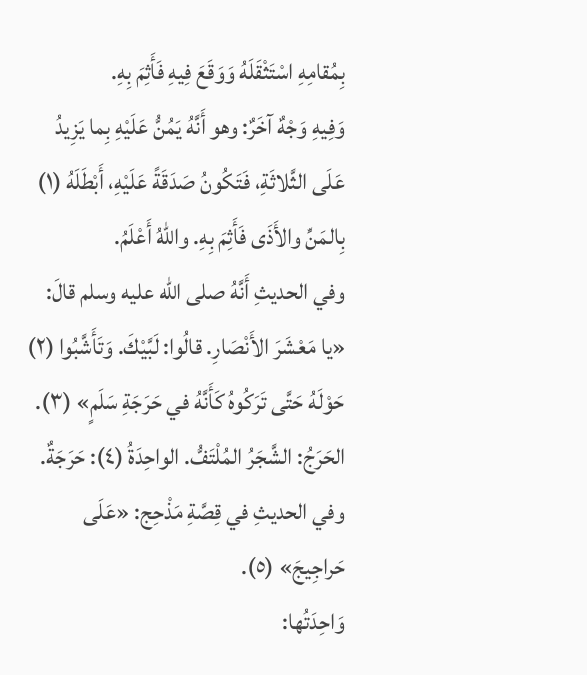بِمُقامِهِ اسْتَثْقَلَهُ وَوَقَعَ فِيهِ فَأَثِمَ بِهِ.
وَفِيهِ وَجْهٌ آخَرٌ: وهو أَنَّهُ يَمُنُّ عَلَيْهِ بِما يَزِيدُ عَلَى الثَّلاثَةِ، فَتَكُونُ صَدَقَةً عَلَيْهِ، أَبْطَلَهُ (١) بِالمَنِّ والأَذَى فَأَثِمَ بِهِ. واللهُ أَعْلَمُ.
وفي الحديثِ أَنَّهُ صلى الله عليه وسلم قالَ: «يا مَعْشَرَ الأَنْصَارِ. قالُوا: لَبَّيْكَ. وَتَأَشَّبُوا (٢) حَوْلَهُ حَتَّى تَرَكُوهُ كَأَنَّهُ في حَرَجَةِ سَلَمٍ» (٣).
الحَرَجُ: الشَّجَرُ المُلْتَفُّ. الواحِدَةُ (٤): حَرَجَةٌ.
وفي الحديثِ في قِصَّةِ مَذْحِج: «عَلَى حَراجِيجَ» (٥).
وَاحِدَتُها: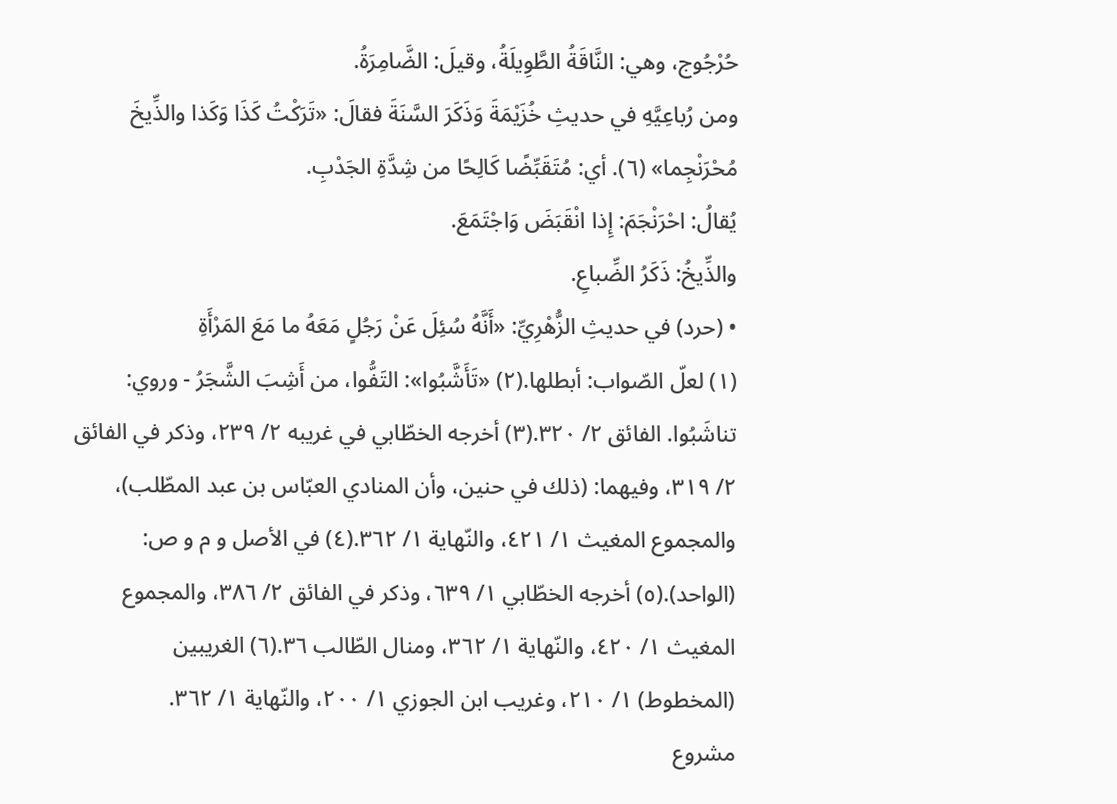حُرْجُوج، وهي: النَّاقَةُ الطَّوِيلَةُ، وقيلَ: الضَّامِرَةُ.
ومن رُباعِيَّهِ في حديثِ خُزَيْمَةَ وَذَكَرَ السَّنَةَ فقالَ: «تَرَكْتُ كَذَا وَكَذا والذِّيخَ مُحْرَنْجِما» (٦). أي: مُتَقَبِّضًا كَالِحًا من شِدَّةِ الجَدْبِ.
يُقالُ: احْرَنْجَمَ: إِذا انْقَبَضَ وَاجْتَمَعَ.
والذِّيخُ: ذَكَرُ الضِّباعِ.
• (حرد) في حديثِ الزُّهْرِيِّ: «أَنَّهُ سُئِلَ عَنْ رَجُلٍ مَعَهُ ما مَعَ المَرْأَةِ
(١) لعلّ الصّواب: أبطلها.(٢) «تَأَشَّبُوا»: التَفُّوا، من أَشِبَ الشَّجَرُ - وروي: تناشَبُوا. الفائق ٢/ ٣٢٠.(٣) أخرجه الخطّابي في غريبه ٢/ ٢٣٩، وذكر في الفائق ٢/ ٣١٩، وفيهما: (ذلك في حنين، وأن المنادي العبّاس بن عبد المطّلب)، والمجموع المغيث ١/ ٤٢١، والنّهاية ١/ ٣٦٢.(٤) في الأصل و م و ص: (الواحد).(٥) أخرجه الخطّابي ١/ ٦٣٩، وذكر في الفائق ٢/ ٣٨٦، والمجموع المغيث ١/ ٤٢٠، والنّهاية ١/ ٣٦٢، ومنال الطّالب ٣٦.(٦) الغريبين (المخطوط) ١/ ٢١٠، وغريب ابن الجوزي ١/ ٢٠٠، والنّهاية ١/ ٣٦٢.
مشروع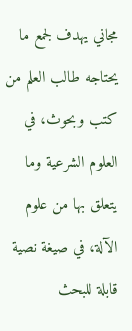مجاني يهدف لجمع ما يحتاجه طالب العلم من كتب وبحوث، في العلوم الشرعية وما يتعلق بها من علوم الآلة، في صيغة نصية قابلة للبحث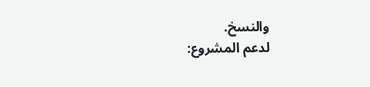والنسخ.
لدعم المشروع: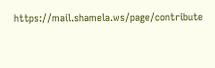https://mail.shamela.ws/page/contribute